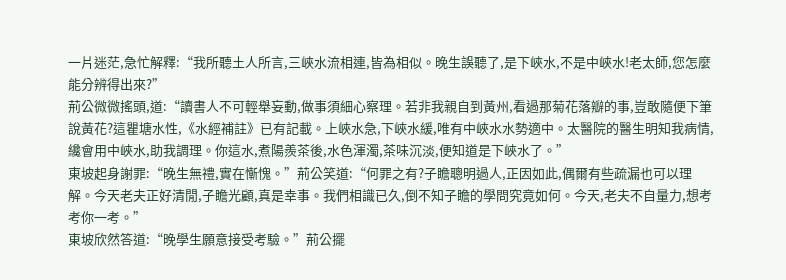一片迷茫,急忙解釋:“我所聽土人所言,三峽水流相連,皆為相似。晚生誤聽了,是下峽水,不是中峽水!老太師,您怎麼能分辨得出來?”
荊公微微搖頭,道:“讀書人不可輕舉妄動,做事須細心察理。若非我親自到黃州,看過那菊花落瓣的事,豈敢隨便下筆說黃花?這瞿塘水性,《水經補註》已有記載。上峽水急,下峽水緩,唯有中峽水水勢適中。太醫院的醫生明知我病情,纔會用中峽水,助我調理。你這水,煮陽羨茶後,水色渾濁,茶味沉淡,便知道是下峽水了。”
東坡起身謝罪:“晚生無禮,實在慚愧。”荊公笑道:“何罪之有?子瞻聰明過人,正因如此,偶爾有些疏漏也可以理解。今天老夫正好清閒,子瞻光顧,真是幸事。我們相識已久,倒不知子瞻的學問究竟如何。今天,老夫不自量力,想考考你一考。”
東坡欣然答道:“晚學生願意接受考驗。”荊公擺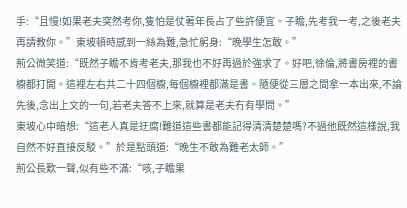手:“且慢!如果老夫突然考你,隻怕是仗著年長占了些許便宜。子瞻,先考我一考,之後老夫再請教你。”東坡頓時感到一絲為難,急忙躬身:“晚學生怎敢。”
荊公微笑道:“既然子瞻不肯考老夫,那我也不好再過於強求了。好吧,徐倫,將書房裡的書櫥都打開。這裡左右共二十四個櫥,每個櫥裡都滿是書。隨便從三層之間拿一本出來,不論先後,念出上文的一句,若老夫答不上來,就算是老夫冇有學問。”
東坡心中暗想:“這老人真是迂腐!難道這些書都能記得清清楚楚嗎?不過他既然這樣說,我自然不好直接反駁。”於是點頭道:“晚生不敢為難老太師。”
荊公長歎一聲,似有些不滿:“咳,子瞻果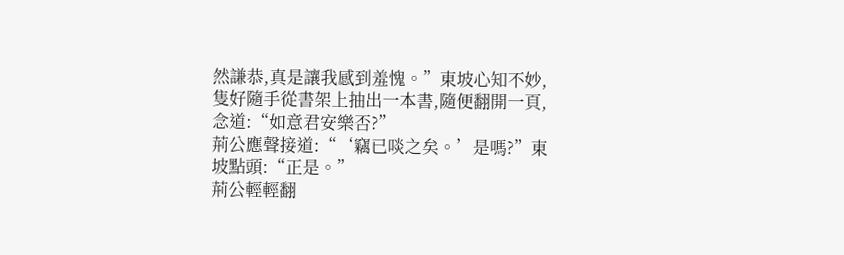然謙恭,真是讓我感到羞愧。”東坡心知不妙,隻好隨手從書架上抽出一本書,隨便翻開一頁,念道:“如意君安樂否?”
荊公應聲接道:“‘竊已啖之矣。’是嗎?”東坡點頭:“正是。”
荊公輕輕翻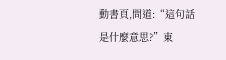動書頁,問道:“這句話是什麼意思?”東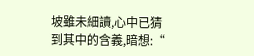坡雖未細讀,心中已猜到其中的含義,暗想:“